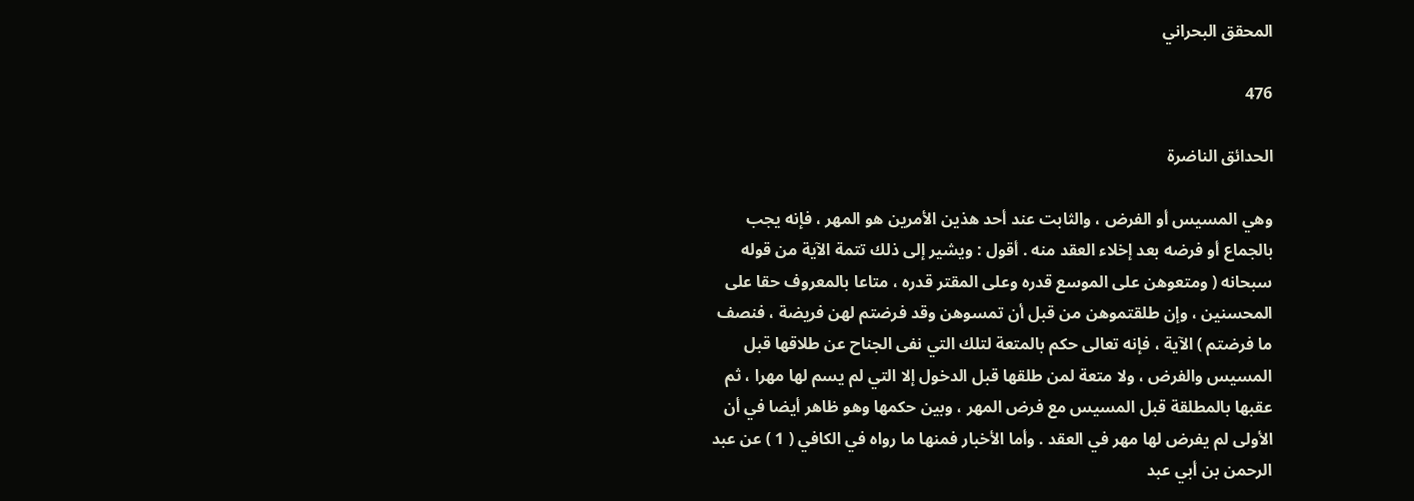المحقق البحراني

476

الحدائق الناضرة

وهي المسيس أو الفرض ، والثابت عند أحد هذين الأمرين هو المهر ، فإنه يجب بالجماع أو فرضه بعد إخلاء العقد منه . أقول : ويشير إلى ذلك تتمة الآية من قوله سبحانه ( ومتعوهن على الموسع قدره وعلى المقتر قدره ، متاعا بالمعروف حقا على المحسنين ، وإن طلقتموهن من قبل أن تمسوهن وقد فرضتم لهن فريضة ، فنصف ما فرضتم ) الآية ، فإنه تعالى حكم بالمتعة لتلك التي نفى الجناح عن طلاقها قبل المسيس والفرض ، ولا متعة لمن طلقها قبل الدخول إلا التي لم يسم لها مهرا ، ثم عقبها بالمطلقة قبل المسيس مع فرض المهر ، وبين حكمها وهو ظاهر أيضا في أن الأولى لم يفرض لها مهر في العقد . وأما الأخبار فمنها ما رواه في الكافي ( 1 ) عن عبد الرحمن بن أبي عبد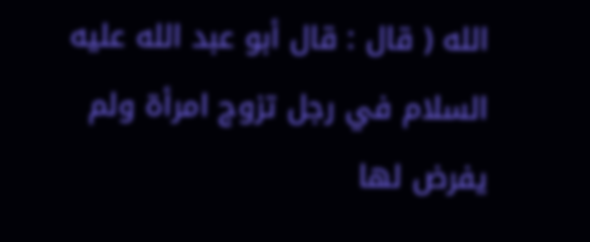الله ( قال : قال أبو عبد الله عليه السلام في رجل تزوج امرأة ولم يفرض لها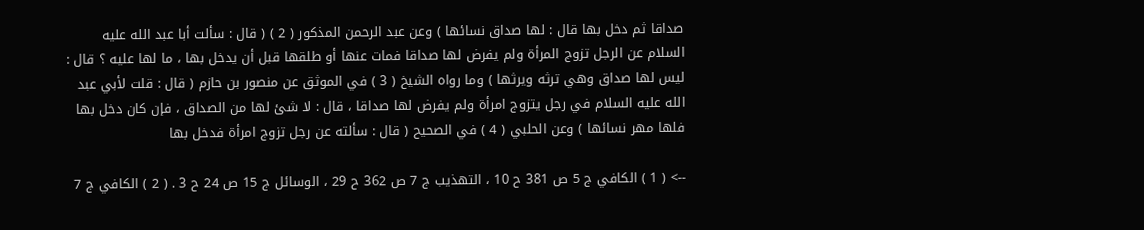صداقا ثم دخل بها قال : لها صداق نسائها ) وعن عبد الرحمن المذكور ( 2 ) ( قال : سألت أبا عبد الله عليه السلام عن الرجل تزوج المرأة ولم يفرض لها صداقا فمات عنها أو طلقها قبل أن يدخل بها ، ما لها عليه ؟ قال : ليس لها صداق وهي ترثه ويرثها ) وما رواه الشيخ ( 3 ) في الموثق عن منصور بن حازم ( قال : قلت لأبي عبد الله عليه السلام في رجل يتزوج امرأة ولم يفرض لها صداقا ، قال : لا شئ لها من الصداق ، فإن كان دخل بها فلها مهر نسائها ) وعن الحلبي ( 4 ) في الصحيح ( قال : سألته عن رجل تزوج امرأة فدخل بها

--> ( 1 ) الكافي ج 5 ص 381 ح 10 ، التهذيب ج 7 ص 362 ح 29 ، الوسائل ج 15 ص 24 ح 3 . ( 2 ) الكافي ج 7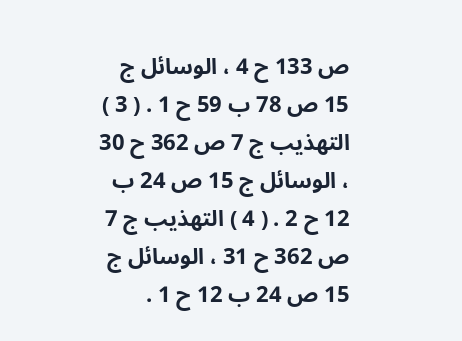ص 133 ح 4 ، الوسائل ج 15 ص 78 ب 59 ح 1 . ( 3 ) التهذيب ج 7 ص 362 ح 30 ، الوسائل ج 15 ص 24 ب 12 ح 2 . ( 4 ) التهذيب ج 7 ص 362 ح 31 ، الوسائل ج 15 ص 24 ب 12 ح 1 .